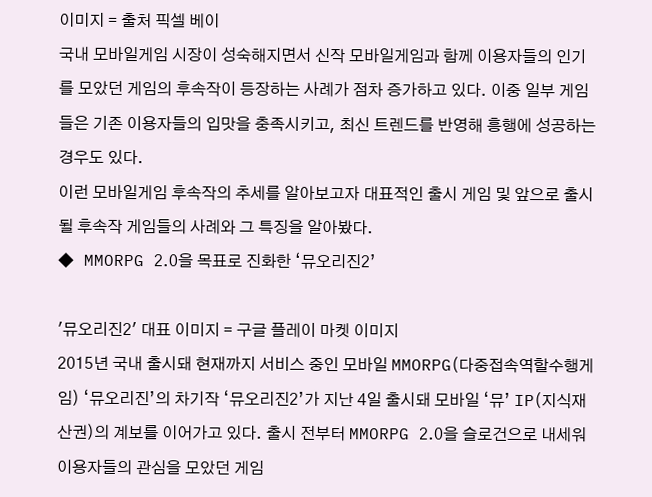이미지 = 출처 픽셀 베이
국내 모바일게임 시장이 성숙해지면서 신작 모바일게임과 함께 이용자들의 인기를 모았던 게임의 후속작이 등장하는 사례가 점차 증가하고 있다. 이중 일부 게임들은 기존 이용자들의 입맛을 충족시키고, 최신 트렌드를 반영해 흥행에 성공하는 경우도 있다.
이런 모바일게임 후속작의 추세를 알아보고자 대표적인 출시 게임 및 앞으로 출시될 후속작 게임들의 사례와 그 특징을 알아봤다.
◆ MMORPG 2.0을 목표로 진화한 ‘뮤오리진2’

'뮤오리진2' 대표 이미지 = 구글 플레이 마켓 이미지
2015년 국내 출시돼 현재까지 서비스 중인 모바일 MMORPG(다중접속역할수행게임) ‘뮤오리진’의 차기작 ‘뮤오리진2’가 지난 4일 출시돼 모바일 ‘뮤’ IP(지식재산권)의 계보를 이어가고 있다. 출시 전부터 MMORPG 2.0을 슬로건으로 내세워 이용자들의 관심을 모았던 게임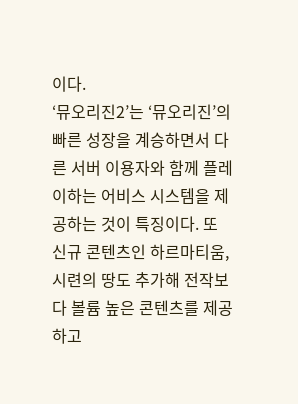이다.
‘뮤오리진2’는 ‘뮤오리진’의 빠른 성장을 계승하면서 다른 서버 이용자와 함께 플레이하는 어비스 시스템을 제공하는 것이 특징이다. 또 신규 콘텐츠인 하르마티움, 시련의 땅도 추가해 전작보다 볼륨 높은 콘텐츠를 제공하고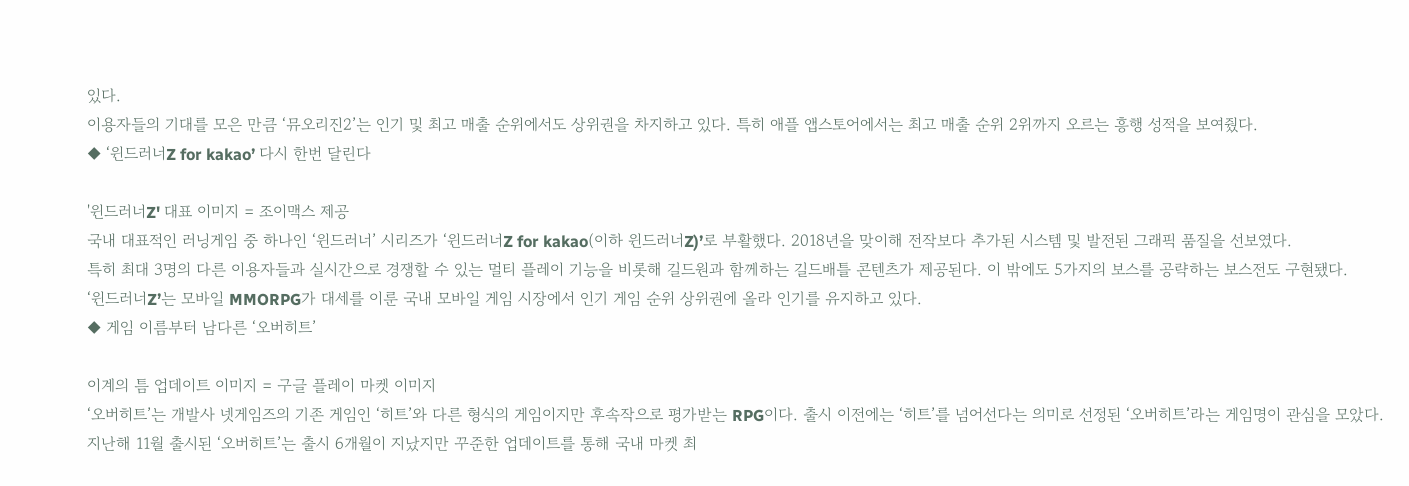있다.
이용자들의 기대를 모은 만큼 ‘뮤오리진2’는 인기 및 최고 매출 순위에서도 상위권을 차지하고 있다. 특히 애플 앱스토어에서는 최고 매출 순위 2위까지 오르는 흥행 성적을 보여줬다.
◆ ‘윈드러너Z for kakao’ 다시 한번 달린다

'윈드러너Z' 대표 이미지 = 조이맥스 제공
국내 대표적인 러닝게임 중 하나인 ‘윈드러너’ 시리즈가 ‘윈드러너Z for kakao(이하 윈드러너Z)’로 부활했다. 2018년을 맞이해 전작보다 추가된 시스템 및 발전된 그래픽 품질을 선보였다.
특히 최대 3명의 다른 이용자들과 실시간으로 경쟁할 수 있는 멀티 플레이 기능을 비롯해 길드원과 함께하는 길드배틀 콘텐츠가 제공된다. 이 밖에도 5가지의 보스를 공략하는 보스전도 구현됐다.
‘윈드러너Z’는 모바일 MMORPG가 대세를 이룬 국내 모바일 게임 시장에서 인기 게임 순위 상위권에 올라 인기를 유지하고 있다.
◆ 게임 이름부터 남다른 ‘오버히트’

이계의 틈 업데이트 이미지 = 구글 플레이 마켓 이미지
‘오버히트’는 개발사 넷게임즈의 기존 게임인 ‘히트’와 다른 형식의 게임이지만 후속작으로 평가받는 RPG이다. 출시 이전에는 ‘히트’를 넘어선다는 의미로 선정된 ‘오버히트’라는 게임명이 관심을 모았다.
지난해 11월 출시된 ‘오버히트’는 출시 6개월이 지났지만 꾸준한 업데이트를 통해 국내 마켓 최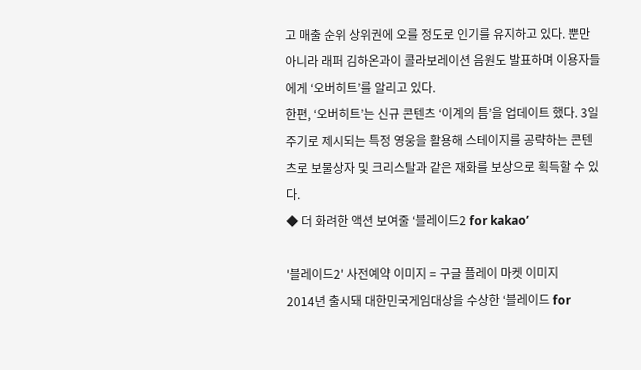고 매출 순위 상위권에 오를 정도로 인기를 유지하고 있다. 뿐만 아니라 래퍼 김하온과이 콜라보레이션 음원도 발표하며 이용자들에게 ‘오버히트’를 알리고 있다.
한편, ‘오버히트’는 신규 콘텐츠 ‘이계의 틈’을 업데이트 했다. 3일주기로 제시되는 특정 영웅을 활용해 스테이지를 공략하는 콘텐츠로 보물상자 및 크리스탈과 같은 재화를 보상으로 획득할 수 있다.
◆ 더 화려한 액션 보여줄 ‘블레이드2 for kakao’

'블레이드2' 사전예약 이미지 = 구글 플레이 마켓 이미지
2014년 출시돼 대한민국게임대상을 수상한 ‘블레이드 for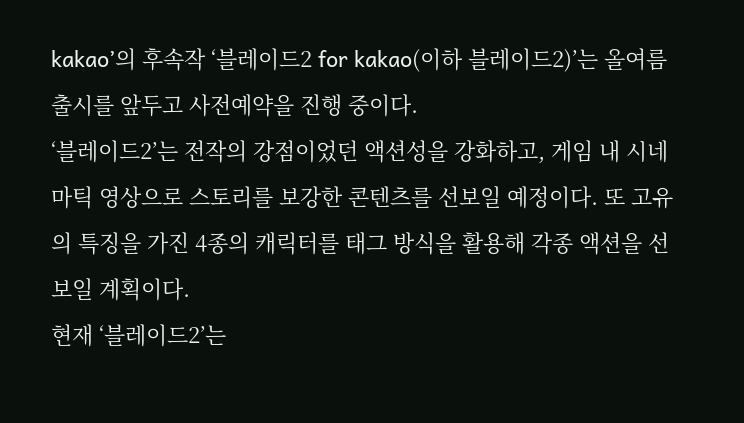kakao’의 후속작 ‘블레이드2 for kakao(이하 블레이드2)’는 올여름 출시를 앞두고 사전예약을 진행 중이다.
‘블레이드2’는 전작의 강점이었던 액션성을 강화하고, 게임 내 시네마틱 영상으로 스토리를 보강한 콘텐츠를 선보일 예정이다. 또 고유의 특징을 가진 4종의 캐릭터를 태그 방식을 활용해 각종 액션을 선보일 계획이다.
현재 ‘블레이드2’는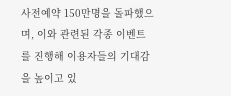사전예약 150만명을 돌파했으며, 이와 관련된 각종 이벤트를 진행해 이용자들의 기대감을 높이고 있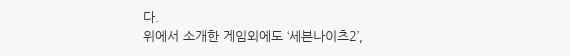다.
위에서 소개한 게임외에도 ‘세븐나이츠2’,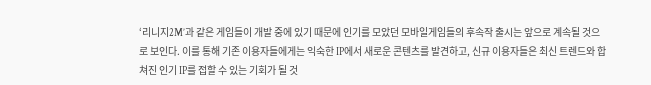‘리니지2M’과 같은 게임들이 개발 중에 있기 때문에 인기를 모았던 모바일게임들의 후속작 출시는 앞으로 계속될 것으로 보인다. 이를 통해 기존 이용자들에게는 익숙한 IP에서 새로운 콘텐츠를 발견하고, 신규 이용자들은 최신 트렌드와 합쳐진 인기 IP를 접할 수 있는 기회가 될 것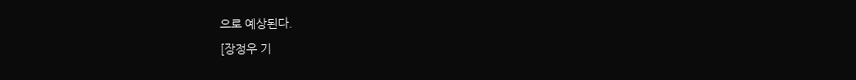으로 예상된다.
[장정우 기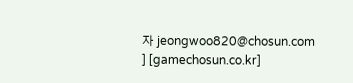자 jeongwoo820@chosun.com ] [gamechosun.co.kr]